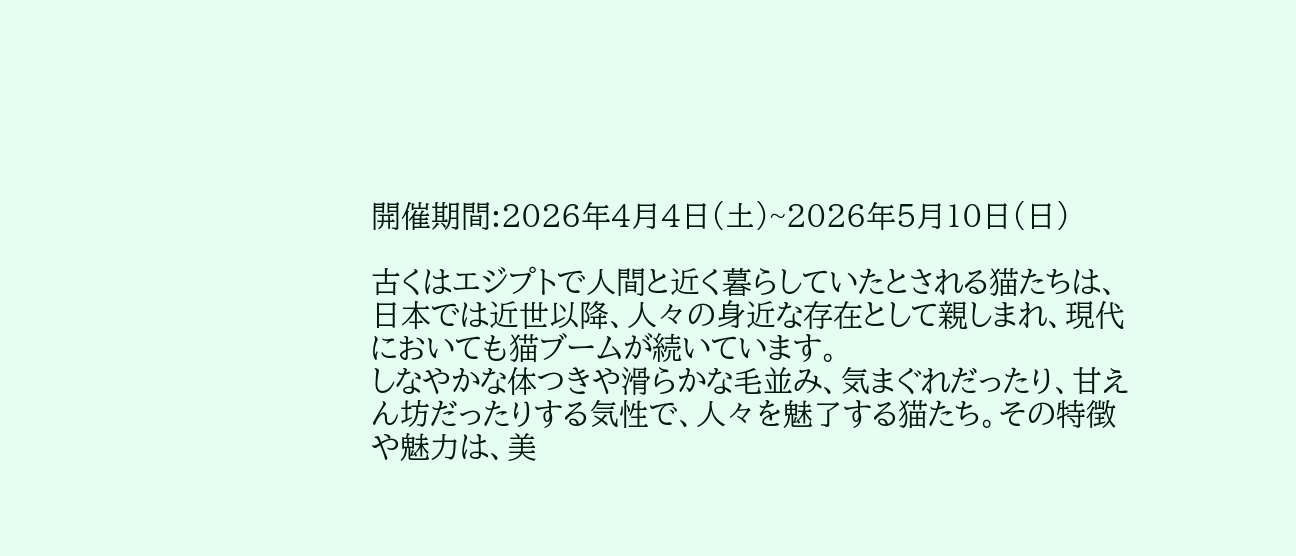開催期間:2026年4月4日(土)~2026年5月10日(日)

古くはエジプトで人間と近く暮らしていたとされる猫たちは、日本では近世以降、人々の身近な存在として親しまれ、現代においても猫ブームが続いています。
しなやかな体つきや滑らかな毛並み、気まぐれだったり、甘えん坊だったりする気性で、人々を魅了する猫たち。その特徴や魅力は、美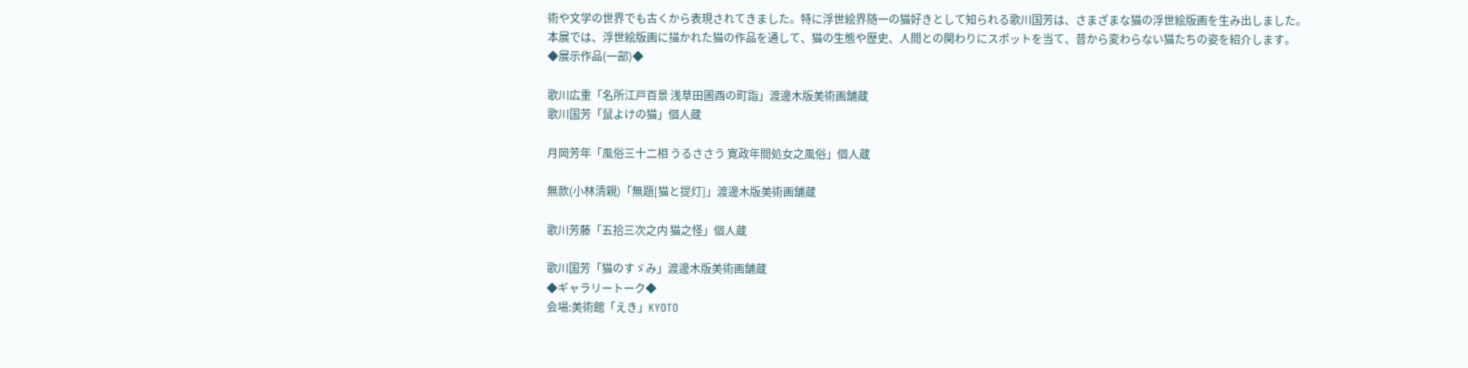術や文学の世界でも古くから表現されてきました。特に浮世絵界随一の猫好きとして知られる歌川国芳は、さまざまな猫の浮世絵版画を生み出しました。
本展では、浮世絵版画に描かれた猫の作品を通して、猫の生態や歴史、人間との関わりにスポットを当て、昔から変わらない猫たちの姿を紹介します。
◆展示作品(一部)◆

歌川広重「名所江戸百景 浅草田圃酉の町詣」渡邊木版美術画舗蔵
歌川国芳「鼠よけの猫」個人蔵

月岡芳年「風俗三十二相 うるささう 寛政年間処女之風俗」個人蔵

無款(小林清親)「無題[猫と提灯]」渡邊木版美術画舗蔵

歌川芳藤「五拾三次之内 猫之怪」個人蔵

歌川国芳「猫のすゞみ」渡邊木版美術画舗蔵
◆ギャラリートーク◆
会場:美術館「えき」KYOTO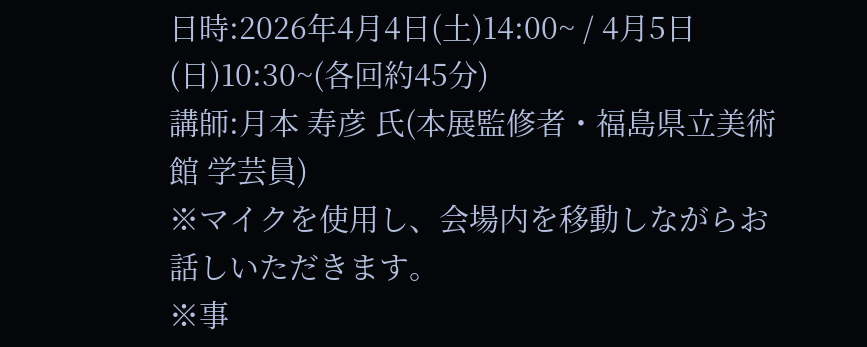日時:2026年4月4日(土)14:00~ / 4月5日(日)10:30~(各回約45分)
講師:月本 寿彦 氏(本展監修者・福島県立美術館 学芸員)
※マイクを使用し、会場内を移動しながらお話しいただきます。
※事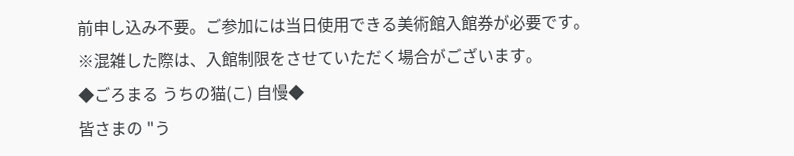前申し込み不要。ご参加には当日使用できる美術館入館券が必要です。
※混雑した際は、入館制限をさせていただく場合がございます。
◆ごろまる うちの猫(こ) 自慢◆
皆さまの "う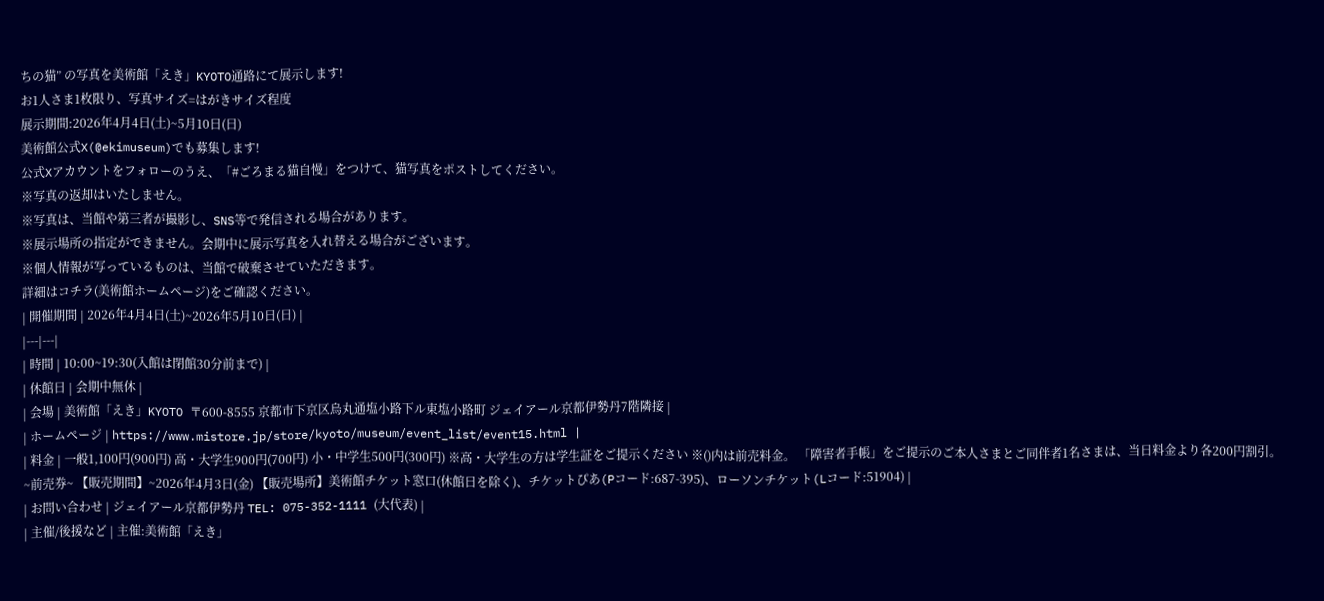ちの猫” の写真を美術館「えき」KYOTO通路にて展示します!
お1人さま1枚限り、写真サイズ=はがきサイズ程度
展示期間:2026年4月4日(土)~5月10日(日)
美術館公式X(@ekimuseum)でも募集します!
公式Xアカウントをフォローのうえ、「#ごろまる猫自慢」をつけて、猫写真をポストしてください。
※写真の返却はいたしません。
※写真は、当館や第三者が撮影し、SNS等で発信される場合があります。
※展示場所の指定ができません。会期中に展示写真を入れ替える場合がございます。
※個人情報が写っているものは、当館で破棄させていただきます。
詳細はコチラ(美術館ホームページ)をご確認ください。
| 開催期間 | 2026年4月4日(土)~2026年5月10日(日) |
|---|---|
| 時間 | 10:00~19:30(入館は閉館30分前まで) |
| 休館日 | 会期中無休 |
| 会場 | 美術館「えき」KYOTO 〒600-8555 京都市下京区烏丸通塩小路下ル東塩小路町 ジェイアール京都伊勢丹7階隣接 |
| ホームページ | https://www.mistore.jp/store/kyoto/museum/event_list/event15.html |
| 料金 | 一般1,100円(900円) 高・大学生900円(700円) 小・中学生500円(300円) ※高・大学生の方は学生証をご提示ください ※()内は前売料金。 「障害者手帳」をご提示のご本人さまとご同伴者1名さまは、当日料金より各200円割引。 ~前売券~ 【販売期間】~2026年4月3日(金) 【販売場所】美術館チケット窓口(休館日を除く)、チケットぴあ(Pコード:687-395)、ローソンチケット(Lコード:51904) |
| お問い合わせ | ジェイアール京都伊勢丹 TEL: 075-352-1111 (大代表) |
| 主催/後援など | 主催:美術館「えき」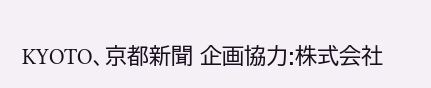KYOTO、京都新聞 企画協力:株式会社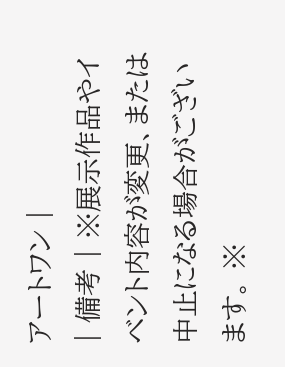アートワン |
| 備考 | ※展示作品やイベント内容が変更、または中止になる場合がございます。 ※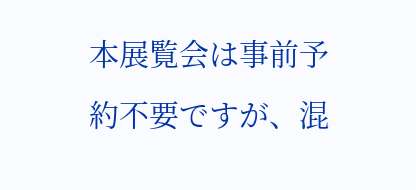本展覧会は事前予約不要ですが、混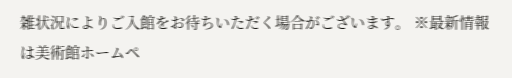雑状況によりご入館をお待ちいただく場合がございます。 ※最新情報は美術館ホームペ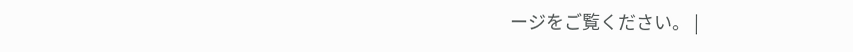ージをご覧ください。 |